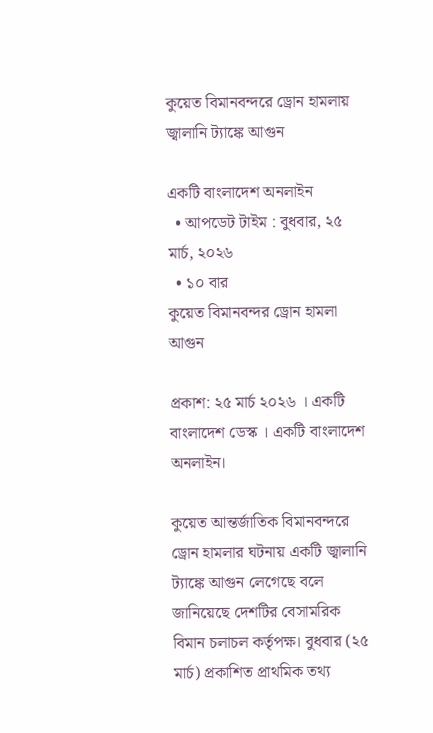কুয়েত বিমানবন্দরে ড্রোন হামলায় জ্বালানি ট্যাঙ্কে আগুন

একটি বাংলাদেশ অনলাইন
  • আপডেট টাইম : বুধবার, ২৫ মার্চ, ২০২৬
  • ১০ বার
কুয়েত বিমানবন্দর ড্রোন হামলা আগুন

প্রকাশ: ২৫ মার্চ ২০২৬ । একটি বাংলাদেশ ডেস্ক । একটি বাংলাদেশ অনলাইন।

কুয়েত আন্তর্জাতিক বিমানবন্দরে ড্রোন হামলার ঘটনায় একটি জ্বালানি ট্যাঙ্কে আগুন লেগেছে বলে জানিয়েছে দেশটির বেসামরিক বিমান চলাচল কর্তৃপক্ষ। বুধবার (২৫ মার্চ) প্রকাশিত প্রাথমিক তথ্য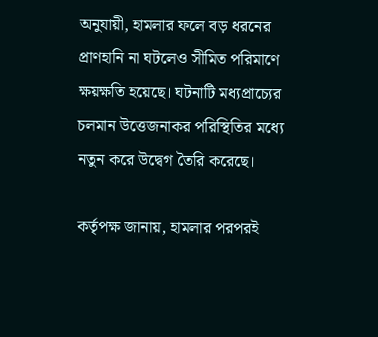অনুযায়ী, হামলার ফলে বড় ধরনের প্রাণহানি না ঘটলেও সীমিত পরিমাণে ক্ষয়ক্ষতি হয়েছে। ঘটনাটি মধ্যপ্রাচ্যের চলমান উত্তেজনাকর পরিস্থিতির মধ্যে নতুন করে উদ্বেগ তৈরি করেছে।

কর্তৃপক্ষ জানায়, হামলার পরপরই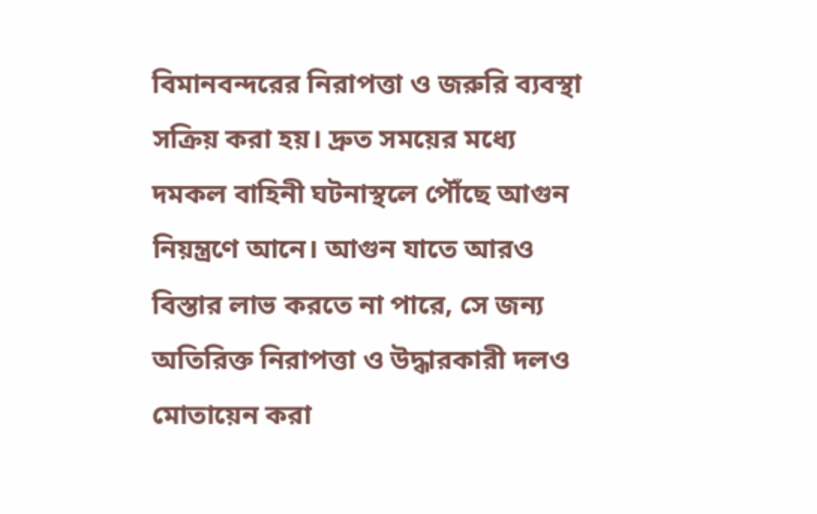বিমানবন্দরের নিরাপত্তা ও জরুরি ব্যবস্থা সক্রিয় করা হয়। দ্রুত সময়ের মধ্যে দমকল বাহিনী ঘটনাস্থলে পৌঁছে আগুন নিয়ন্ত্রণে আনে। আগুন যাতে আরও বিস্তার লাভ করতে না পারে, সে জন্য অতিরিক্ত নিরাপত্তা ও উদ্ধারকারী দলও মোতায়েন করা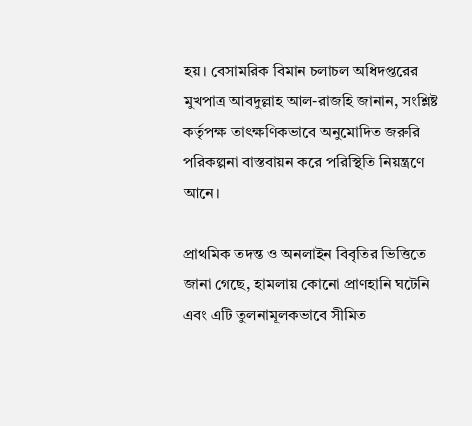হয়। বেসামরিক বিমান চলাচল অধিদপ্তরের মুখপাত্র আবদুল্লাহ আল-রাজহি জানান, সংশ্লিষ্ট কর্তৃপক্ষ তাৎক্ষণিকভাবে অনুমোদিত জরুরি পরিকল্পনা বাস্তবায়ন করে পরিস্থিতি নিয়ন্ত্রণে আনে।

প্রাথমিক তদন্ত ও অনলাইন বিবৃতির ভিত্তিতে জানা গেছে, হামলায় কোনো প্রাণহানি ঘটেনি এবং এটি তুলনামূলকভাবে সীমিত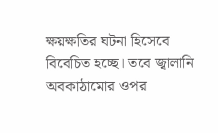ক্ষয়ক্ষতির ঘটনা হিসেবে বিবেচিত হচ্ছে। তবে জ্বালানি অবকাঠামোর ওপর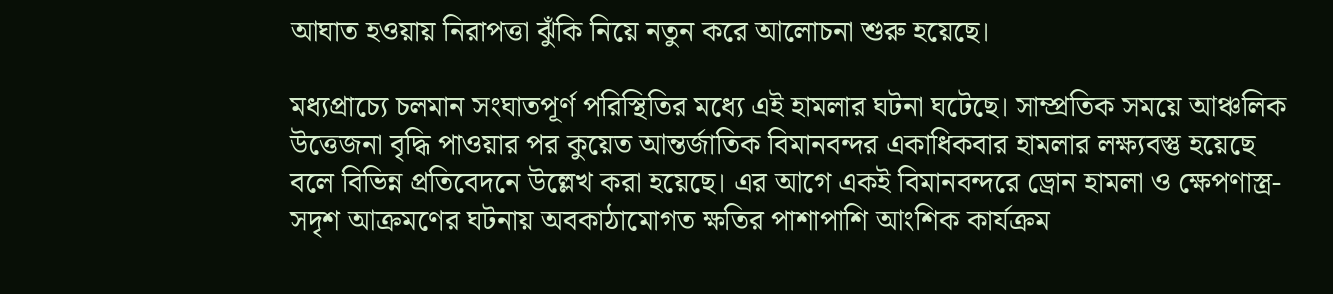আঘাত হওয়ায় নিরাপত্তা ঝুঁকি নিয়ে নতুন করে আলোচনা শুরু হয়েছে।

মধ্যপ্রাচ্যে চলমান সংঘাতপূর্ণ পরিস্থিতির মধ্যে এই হামলার ঘটনা ঘটেছে। সাম্প্রতিক সময়ে আঞ্চলিক উত্তেজনা বৃদ্ধি পাওয়ার পর কুয়েত আন্তর্জাতিক বিমানবন্দর একাধিকবার হামলার লক্ষ্যবস্তু হয়েছে বলে বিভিন্ন প্রতিবেদনে উল্লেখ করা হয়েছে। এর আগে একই বিমানবন্দরে ড্রোন হামলা ও ক্ষেপণাস্ত্র-সদৃশ আক্রমণের ঘটনায় অবকাঠামোগত ক্ষতির পাশাপাশি আংশিক কার্যক্রম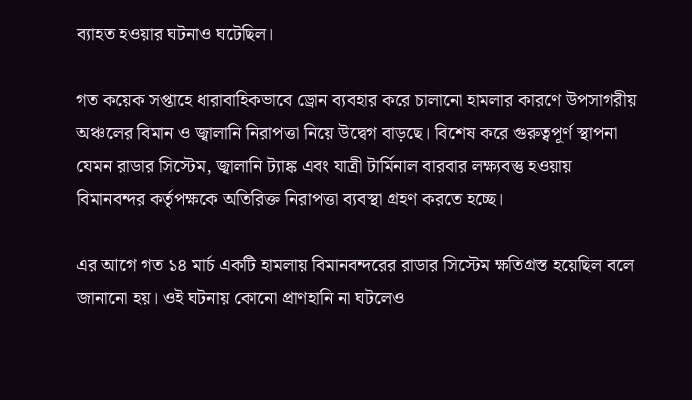ব্যাহত হওয়ার ঘটনাও ঘটেছিল।

গত কয়েক সপ্তাহে ধারাবাহিকভাবে ড্রোন ব্যবহার করে চালানো হামলার কারণে উপসাগরীয় অঞ্চলের বিমান ও জ্বালানি নিরাপত্তা নিয়ে উদ্বেগ বাড়ছে। বিশেষ করে গুরুত্বপূর্ণ স্থাপনা যেমন রাডার সিস্টেম, জ্বালানি ট্যাঙ্ক এবং যাত্রী টার্মিনাল বারবার লক্ষ্যবস্তু হওয়ায় বিমানবন্দর কর্তৃপক্ষকে অতিরিক্ত নিরাপত্তা ব্যবস্থা গ্রহণ করতে হচ্ছে।

এর আগে গত ১৪ মার্চ একটি হামলায় বিমানবন্দরের রাডার সিস্টেম ক্ষতিগ্রস্ত হয়েছিল বলে জানানো হয়। ওই ঘটনায় কোনো প্রাণহানি না ঘটলেও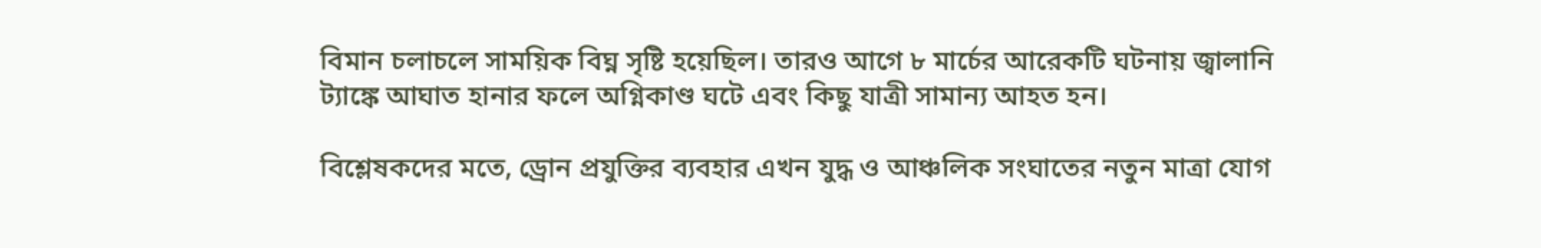বিমান চলাচলে সাময়িক বিঘ্ন সৃষ্টি হয়েছিল। তারও আগে ৮ মার্চের আরেকটি ঘটনায় জ্বালানি ট্যাঙ্কে আঘাত হানার ফলে অগ্নিকাণ্ড ঘটে এবং কিছু যাত্রী সামান্য আহত হন।

বিশ্লেষকদের মতে, ড্রোন প্রযুক্তির ব্যবহার এখন যুদ্ধ ও আঞ্চলিক সংঘাতের নতুন মাত্রা যোগ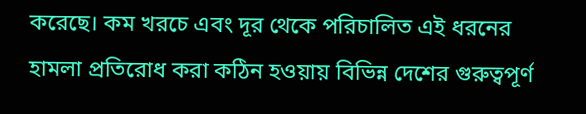করেছে। কম খরচে এবং দূর থেকে পরিচালিত এই ধরনের হামলা প্রতিরোধ করা কঠিন হওয়ায় বিভিন্ন দেশের গুরুত্বপূর্ণ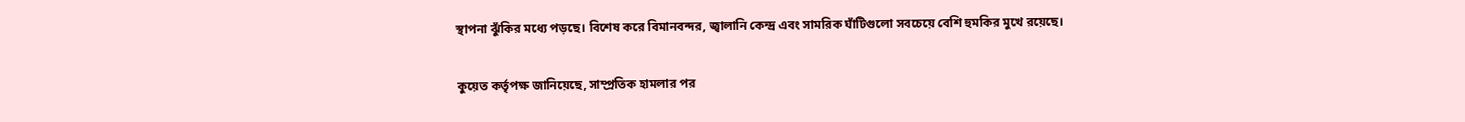স্থাপনা ঝুঁকির মধ্যে পড়ছে। বিশেষ করে বিমানবন্দর, জ্বালানি কেন্দ্র এবং সামরিক ঘাঁটিগুলো সবচেয়ে বেশি হুমকির মুখে রয়েছে।

কুয়েত কর্তৃপক্ষ জানিয়েছে, সাম্প্রতিক হামলার পর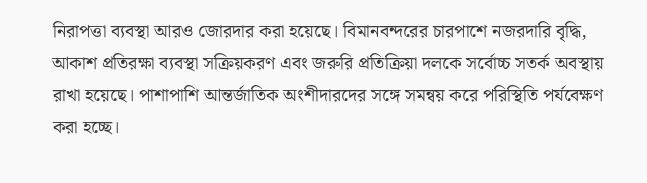নিরাপত্তা ব্যবস্থা আরও জোরদার করা হয়েছে। বিমানবন্দরের চারপাশে নজরদারি বৃদ্ধি, আকাশ প্রতিরক্ষা ব্যবস্থা সক্রিয়করণ এবং জরুরি প্রতিক্রিয়া দলকে সর্বোচ্চ সতর্ক অবস্থায় রাখা হয়েছে। পাশাপাশি আন্তর্জাতিক অংশীদারদের সঙ্গে সমন্বয় করে পরিস্থিতি পর্যবেক্ষণ করা হচ্ছে।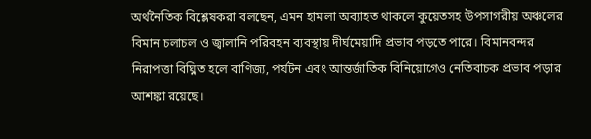অর্থনৈতিক বিশ্লেষকরা বলছেন, এমন হামলা অব্যাহত থাকলে কুয়েতসহ উপসাগরীয় অঞ্চলের বিমান চলাচল ও জ্বালানি পরিবহন ব্যবস্থায় দীর্ঘমেয়াদি প্রভাব পড়তে পারে। বিমানবন্দর নিরাপত্তা বিঘ্নিত হলে বাণিজ্য, পর্যটন এবং আন্তর্জাতিক বিনিয়োগেও নেতিবাচক প্রভাব পড়ার আশঙ্কা রয়েছে।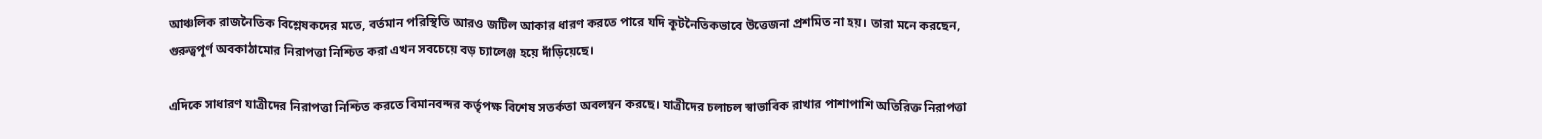আঞ্চলিক রাজনৈতিক বিশ্লেষকদের মতে, বর্তমান পরিস্থিতি আরও জটিল আকার ধারণ করতে পারে যদি কূটনৈতিকভাবে উত্তেজনা প্রশমিত না হয়। তারা মনে করছেন, গুরুত্বপূর্ণ অবকাঠামোর নিরাপত্তা নিশ্চিত করা এখন সবচেয়ে বড় চ্যালেঞ্জ হয়ে দাঁড়িয়েছে।

এদিকে সাধারণ যাত্রীদের নিরাপত্তা নিশ্চিত করতে বিমানবন্দর কর্তৃপক্ষ বিশেষ সতর্কতা অবলম্বন করছে। যাত্রীদের চলাচল স্বাভাবিক রাখার পাশাপাশি অতিরিক্ত নিরাপত্তা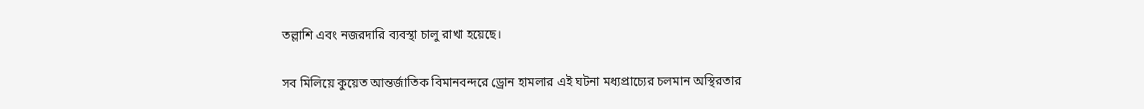তল্লাশি এবং নজরদারি ব্যবস্থা চালু রাখা হয়েছে।

সব মিলিয়ে কুয়েত আন্তর্জাতিক বিমানবন্দরে ড্রোন হামলার এই ঘটনা মধ্যপ্রাচ্যের চলমান অস্থিরতার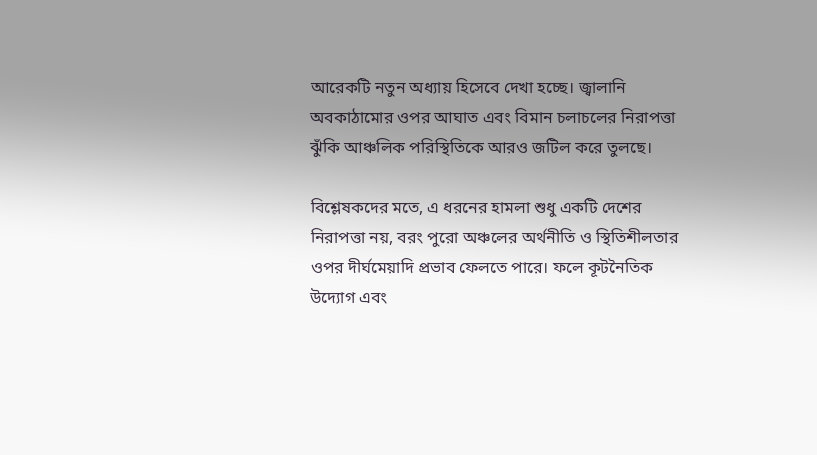আরেকটি নতুন অধ্যায় হিসেবে দেখা হচ্ছে। জ্বালানি অবকাঠামোর ওপর আঘাত এবং বিমান চলাচলের নিরাপত্তা ঝুঁকি আঞ্চলিক পরিস্থিতিকে আরও জটিল করে তুলছে।

বিশ্লেষকদের মতে, এ ধরনের হামলা শুধু একটি দেশের নিরাপত্তা নয়, বরং পুরো অঞ্চলের অর্থনীতি ও স্থিতিশীলতার ওপর দীর্ঘমেয়াদি প্রভাব ফেলতে পারে। ফলে কূটনৈতিক উদ্যোগ এবং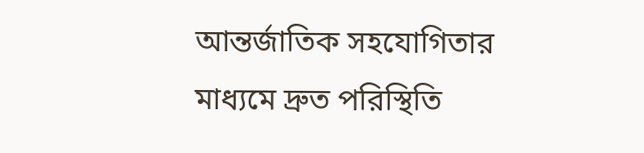আন্তর্জাতিক সহযোগিতার মাধ্যমে দ্রুত পরিস্থিতি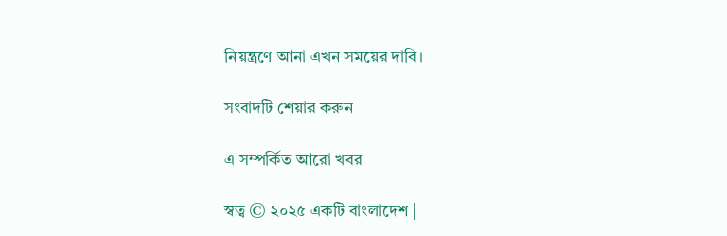নিয়ন্ত্রণে আনা এখন সময়ের দাবি।

সংবাদটি শেয়ার করুন

এ সম্পর্কিত আরো খবর

স্বত্ব © ২০২৫ একটি বাংলাদেশ |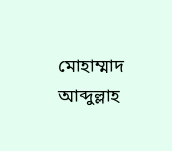মোহাম্মাদ আব্দুল্লাহ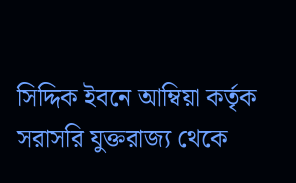সিদ্দিক ইবনে আম্বিয়া কর্তৃক সরাসরি যুক্তরাজ্য থেকে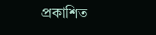প্রকাশিত